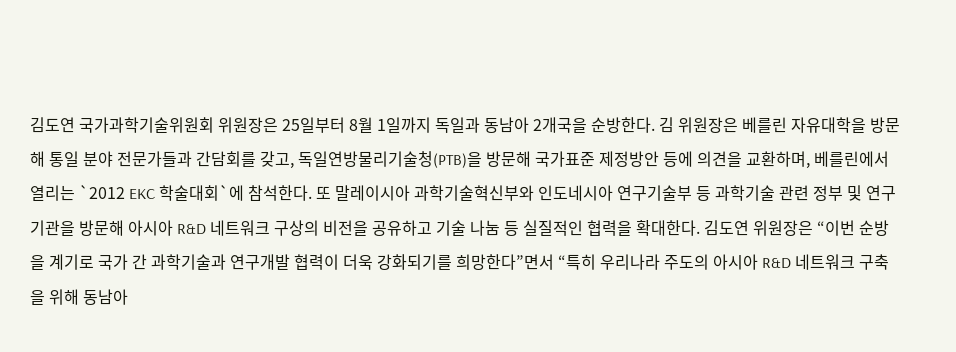김도연 국가과학기술위원회 위원장은 25일부터 8월 1일까지 독일과 동남아 2개국을 순방한다. 김 위원장은 베를린 자유대학을 방문해 통일 분야 전문가들과 간담회를 갖고, 독일연방물리기술청(PTB)을 방문해 국가표준 제정방안 등에 의견을 교환하며, 베를린에서 열리는 `2012 EKC 학술대회`에 참석한다. 또 말레이시아 과학기술혁신부와 인도네시아 연구기술부 등 과학기술 관련 정부 및 연구기관을 방문해 아시아 R&D 네트워크 구상의 비전을 공유하고 기술 나눔 등 실질적인 협력을 확대한다. 김도연 위원장은 “이번 순방을 계기로 국가 간 과학기술과 연구개발 협력이 더욱 강화되기를 희망한다”면서 “특히 우리나라 주도의 아시아 R&D 네트워크 구축을 위해 동남아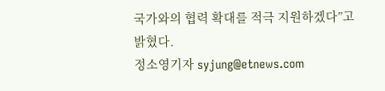국가와의 협력 확대를 적극 지원하겠다”고 밝혔다.
정소영기자 syjung@etnews.com